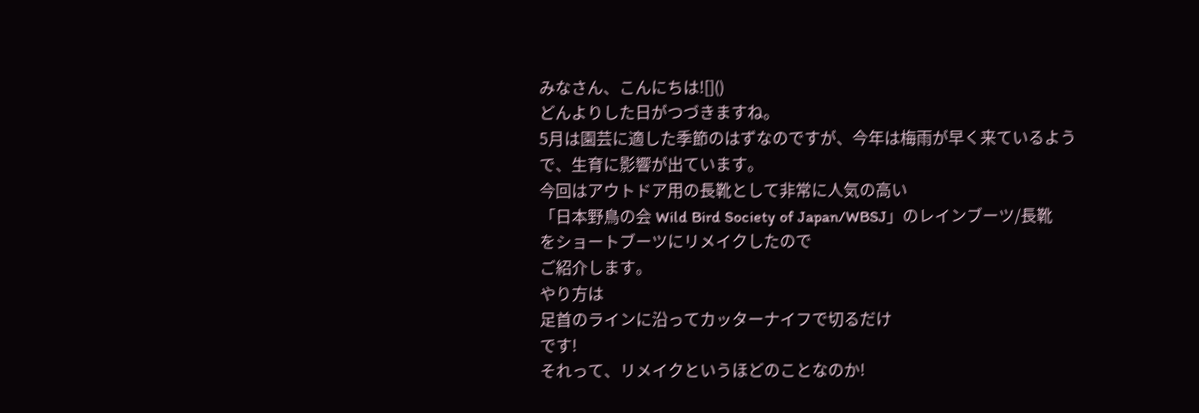みなさん、こんにちは![]()
どんよりした日がつづきますね。
5月は園芸に適した季節のはずなのですが、今年は梅雨が早く来ているようで、生育に影響が出ています。
今回はアウトドア用の長靴として非常に人気の高い
「日本野鳥の会 Wild Bird Society of Japan/WBSJ」のレインブーツ/長靴
をショートブーツにリメイクしたので
ご紹介します。
やり方は
足首のラインに沿ってカッターナイフで切るだけ
です!
それって、リメイクというほどのことなのか!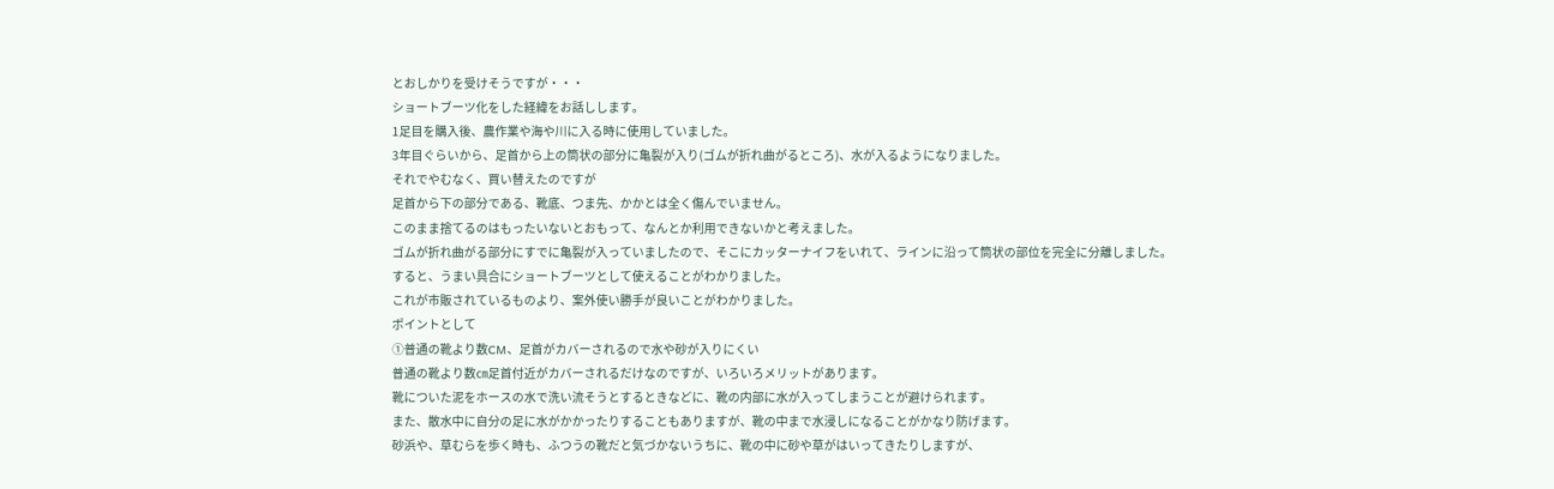とおしかりを受けそうですが・・・
ショートブーツ化をした経緯をお話しします。
1足目を購入後、農作業や海や川に入る時に使用していました。
3年目ぐらいから、足首から上の筒状の部分に亀裂が入り(ゴムが折れ曲がるところ)、水が入るようになりました。
それでやむなく、買い替えたのですが
足首から下の部分である、靴底、つま先、かかとは全く傷んでいません。
このまま捨てるのはもったいないとおもって、なんとか利用できないかと考えました。
ゴムが折れ曲がる部分にすでに亀裂が入っていましたので、そこにカッターナイフをいれて、ラインに沿って筒状の部位を完全に分離しました。
すると、うまい具合にショートブーツとして使えることがわかりました。
これが市販されているものより、案外使い勝手が良いことがわかりました。
ポイントとして
①普通の靴より数CM、足首がカバーされるので水や砂が入りにくい
普通の靴より数㎝足首付近がカバーされるだけなのですが、いろいろメリットがあります。
靴についた泥をホースの水で洗い流そうとするときなどに、靴の内部に水が入ってしまうことが避けられます。
また、散水中に自分の足に水がかかったりすることもありますが、靴の中まで水浸しになることがかなり防げます。
砂浜や、草むらを歩く時も、ふつうの靴だと気づかないうちに、靴の中に砂や草がはいってきたりしますが、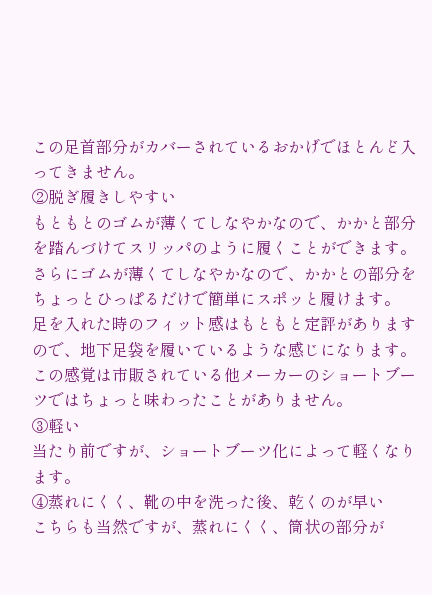この足首部分がカバーされているおかげでほとんど入ってきません。
②脱ぎ履きしやすい
もともとのゴムが薄くてしなやかなので、かかと部分を踏んづけてスリッパのように履くことができます。
さらにゴムが薄くてしなやかなので、かかとの部分をちょっとひっぱるだけで簡単にスポッと履けます。
足を入れた時のフィット感はもともと定評がありますので、地下足袋を履いているような感じになります。
この感覚は市販されている他メーカーのショートブーツではちょっと味わったことがありません。
③軽い
当たり前ですが、ショートブーツ化によって軽くなります。
④蒸れにくく、靴の中を洗った後、乾くのが早い
こちらも当然ですが、蒸れにくく、筒状の部分が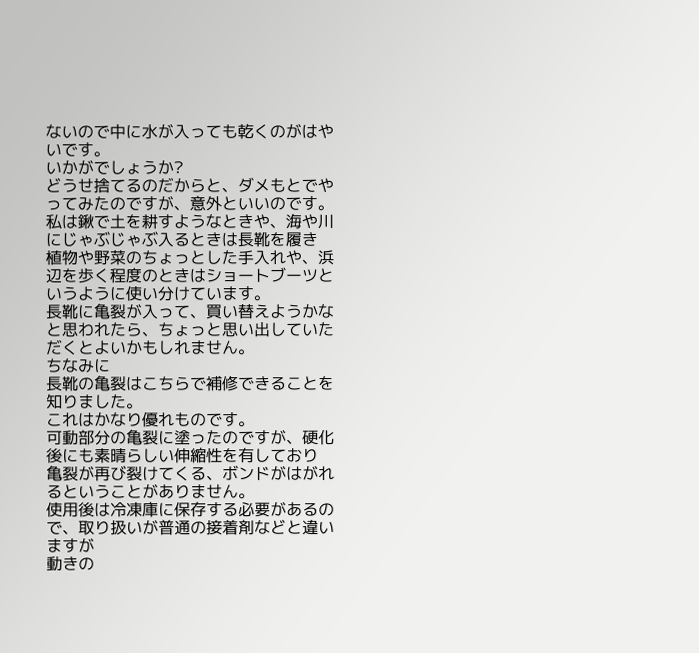ないので中に水が入っても乾くのがはやいです。
いかがでしょうか?
どうせ捨てるのだからと、ダメもとでやってみたのですが、意外といいのです。
私は鍬で土を耕すようなときや、海や川にじゃぶじゃぶ入るときは長靴を履き
植物や野菜のちょっとした手入れや、浜辺を歩く程度のときはショートブーツというように使い分けています。
長靴に亀裂が入って、買い替えようかなと思われたら、ちょっと思い出していただくとよいかもしれません。
ちなみに
長靴の亀裂はこちらで補修できることを知りました。
これはかなり優れものです。
可動部分の亀裂に塗ったのですが、硬化後にも素晴らしい伸縮性を有しており
亀裂が再び裂けてくる、ボンドがはがれるということがありません。
使用後は冷凍庫に保存する必要があるので、取り扱いが普通の接着剤などと違いますが
動きの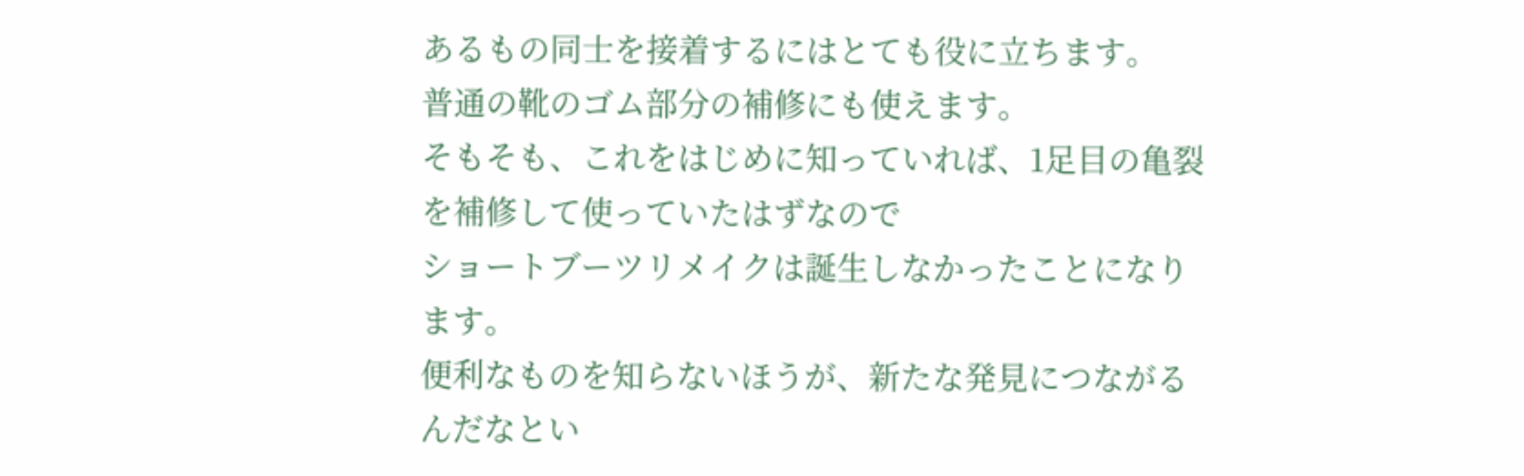あるもの同士を接着するにはとても役に立ちます。
普通の靴のゴム部分の補修にも使えます。
そもそも、これをはじめに知っていれば、1足目の亀裂を補修して使っていたはずなので
ショートブーツリメイクは誕生しなかったことになります。
便利なものを知らないほうが、新たな発見につながるんだなとい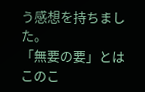う感想を持ちました。
「無要の要」とはこのこ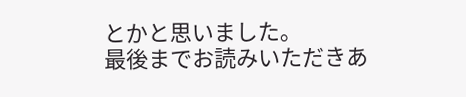とかと思いました。
最後までお読みいただきあ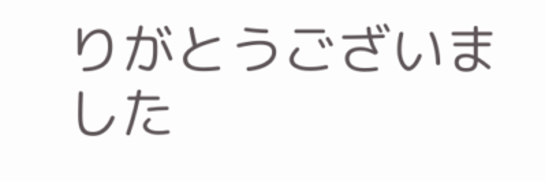りがとうございました